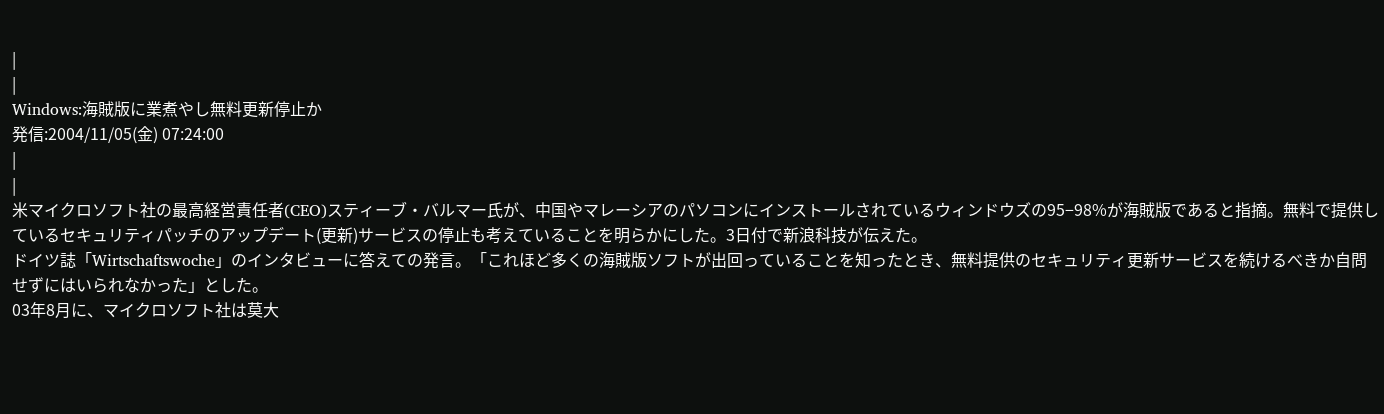|
|
Windows:海賊版に業煮やし無料更新停止か
発信:2004/11/05(金) 07:24:00
|
|
米マイクロソフト社の最高経営責任者(CEO)スティーブ・バルマー氏が、中国やマレーシアのパソコンにインストールされているウィンドウズの95−98%が海賊版であると指摘。無料で提供しているセキュリティパッチのアップデート(更新)サービスの停止も考えていることを明らかにした。3日付で新浪科技が伝えた。
ドイツ誌「Wirtschaftswoche」のインタビューに答えての発言。「これほど多くの海賊版ソフトが出回っていることを知ったとき、無料提供のセキュリティ更新サービスを続けるべきか自問せずにはいられなかった」とした。
03年8月に、マイクロソフト社は莫大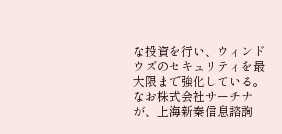な投資を行い、ウィンドウズのセキュリティを最大限まで強化している。
なお株式会社サーチナが、上海新秦信息諮詢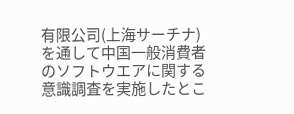有限公司(上海サーチナ)を通して中国一般消費者のソフトウエアに関する意識調査を実施したとこ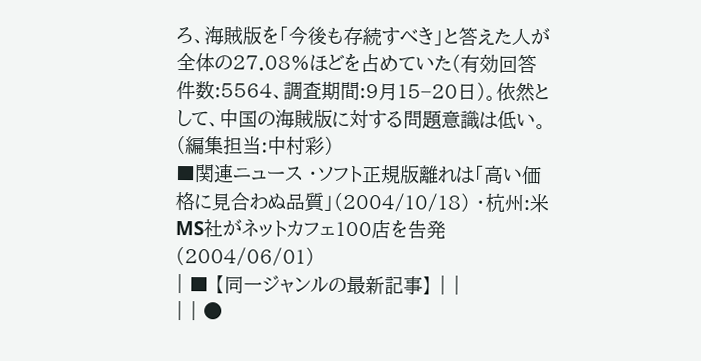ろ、海賊版を「今後も存続すべき」と答えた人が全体の27.08%ほどを占めていた(有効回答件数:5564、調査期間:9月15−20日)。依然として、中国の海賊版に対する問題意識は低い。(編集担当:中村彩)
■関連ニュース ・ソフト正規版離れは「高い価格に見合わぬ品質」(2004/10/18) ・杭州:米MS社がネットカフェ100店を告発(2004/06/01)
| ■ 【同一ジャンルの最新記事】 | |
| | ●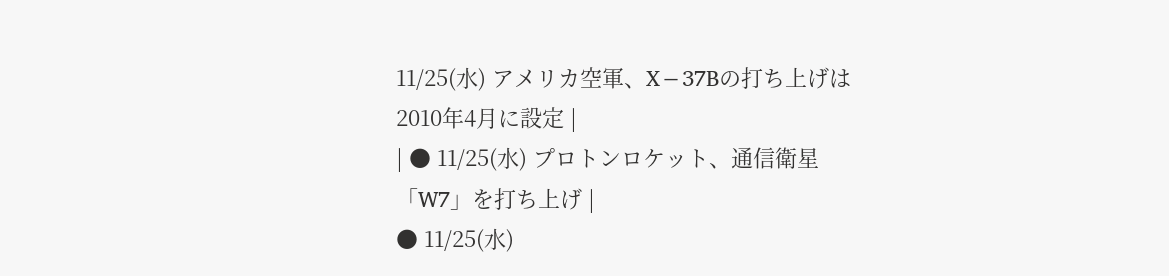11/25(水) アメリカ空軍、X−37Bの打ち上げは2010年4月に設定 |
| ● 11/25(水) プロトンロケット、通信衛星「W7」を打ち上げ |
● 11/25(水)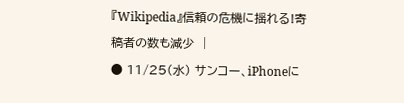『Wikipedia』信頼の危機に揺れる!寄稿者の数も減少  |
● 11/25(水) サンコー、iPhoneに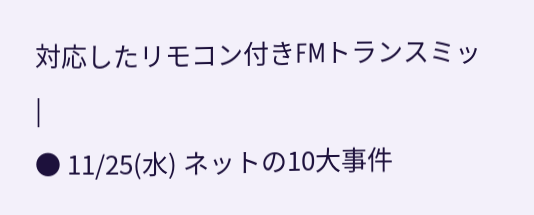対応したリモコン付きFMトランスミッ  |
● 11/25(水) ネットの10大事件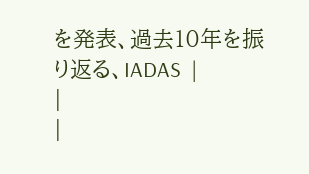を発表、過去10年を振り返る、IADAS  |
|
|